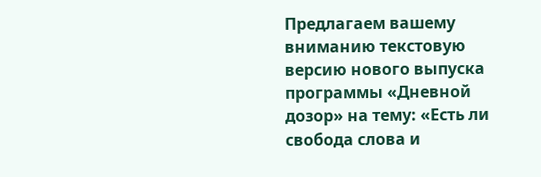Предлагаем вашему вниманию текстовую версию нового выпуска программы «Дневной дозор» на тему: «Есть ли свобода слова и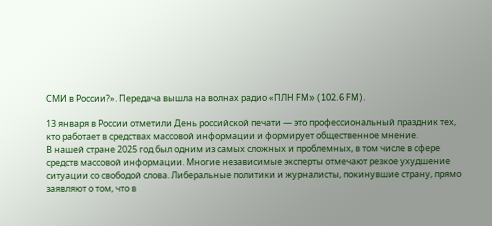СМИ в России?». Передача вышла на волнах радио «ПЛН FM» (102.6 FM).

13 января в России отметили День российской печати — это профессиональный праздник тех, кто работает в средствах массовой информации и формирует общественное мнение.
В нашей стране 2025 год был одним из самых сложных и проблемных, в том числе в сфере средств массовой информации. Многие независимые эксперты отмечают резкое ухудшение ситуации со свободой слова. Либеральные политики и журналисты, покинувшие страну, прямо заявляют о том, что в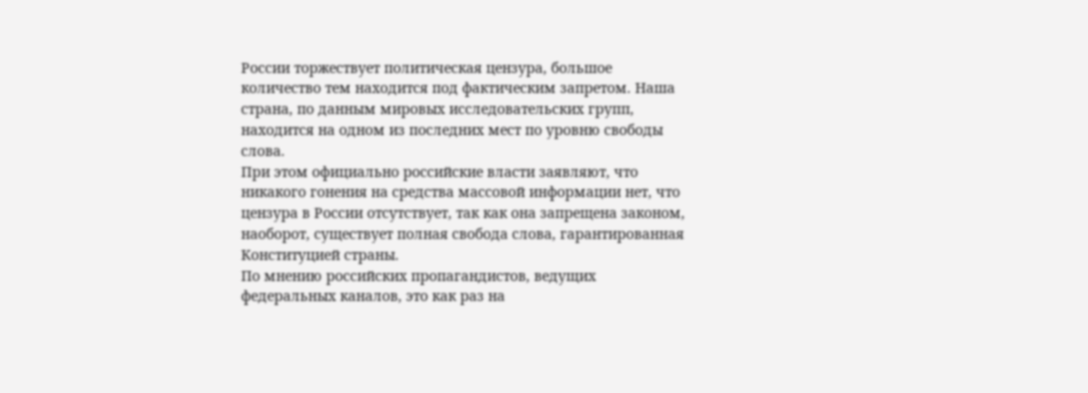России торжествует политическая цензура, большое количество тем находится под фактическим запретом. Наша страна, по данным мировых исследовательских групп, находится на одном из последних мест по уровню свободы слова.
При этом официально российские власти заявляют, что никакого гонения на средства массовой информации нет, что цензура в России отсутствует, так как она запрещена законом, наоборот, существует полная свобода слова, гарантированная Конституцией страны.
По мнению российских пропагандистов, ведущих федеральных каналов, это как раз на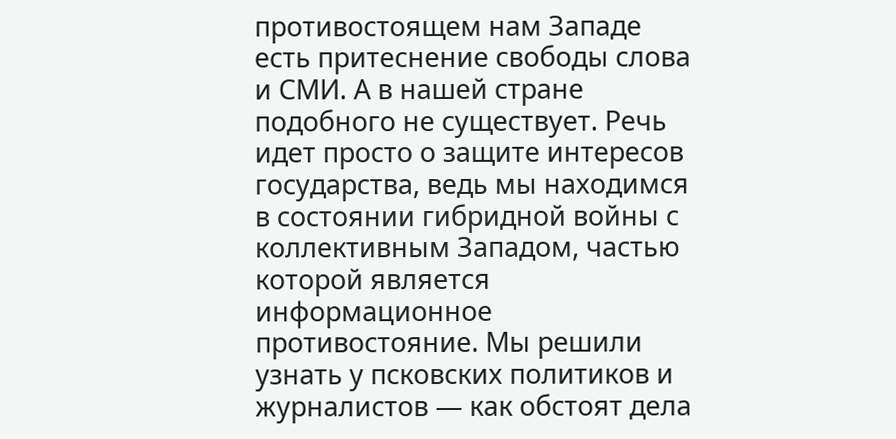противостоящем нам Западе есть притеснение свободы слова и СМИ. А в нашей стране подобного не существует. Речь идет просто о защите интересов государства, ведь мы находимся в состоянии гибридной войны с коллективным Западом, частью которой является информационное противостояние. Мы решили узнать у псковских политиков и журналистов — как обстоят дела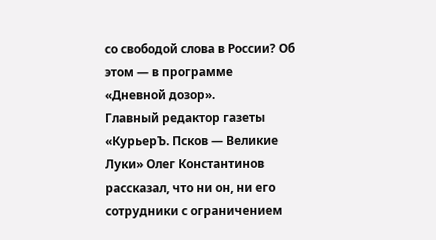со свободой слова в России? Об этом — в программе «Дневной дозор».
Главный редактор газеты «КурьерЪ. Псков — Великие Луки» Олег Константинов рассказал, что ни он, ни его сотрудники с ограничением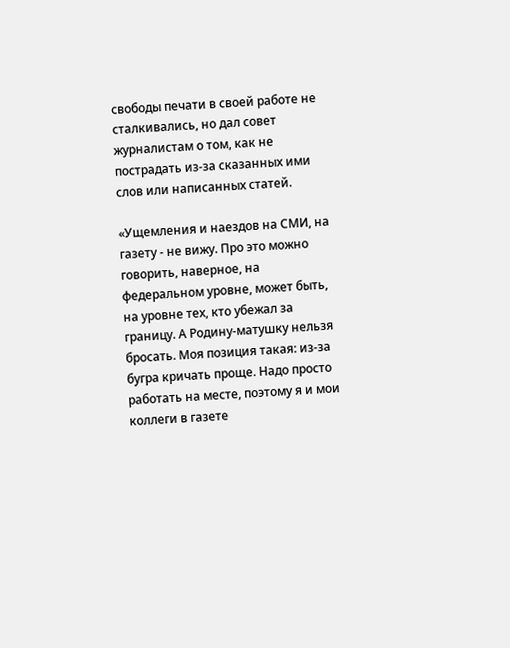свободы печати в своей работе не сталкивались, но дал совет журналистам о том, как не пострадать из-за сказанных ими слов или написанных статей.

«Ущемления и наездов на СМИ, на газету - не вижу. Про это можно говорить, наверное, на федеральном уровне, может быть, на уровне тех, кто убежал за границу. А Родину-матушку нельзя бросать. Моя позиция такая: из-за бугра кричать проще. Надо просто работать на месте, поэтому я и мои коллеги в газете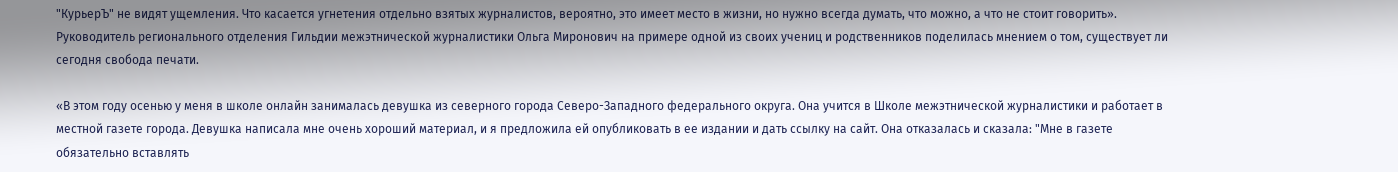"КурьерЪ" не видят ущемления. Что касается угнетения отдельно взятых журналистов, вероятно, это имеет место в жизни, но нужно всегда думать, что можно, а что не стоит говорить».
Руководитель регионального отделения Гильдии межэтнической журналистики Ольга Миронович на примере одной из своих учениц и родственников поделилась мнением о том, существует ли сегодня свобода печати.

«В этом году осенью у меня в школе онлайн занималась девушка из северного города Северо-Западного федерального округа. Она учится в Школе межэтнической журналистики и работает в местной газете города. Девушка написала мне очень хороший материал, и я предложила ей опубликовать в ее издании и дать ссылку на сайт. Она отказалась и сказала: "Мне в газете обязательно вставлять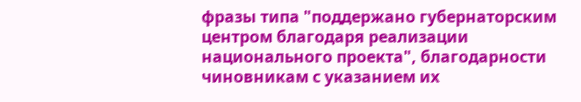фразы типа "поддержано губернаторским центром благодаря реализации национального проекта", благодарности чиновникам с указанием их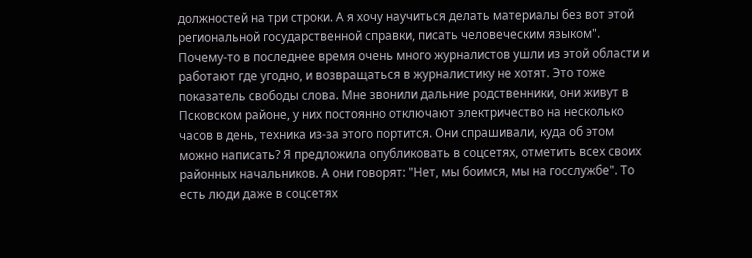должностей на три строки. А я хочу научиться делать материалы без вот этой региональной государственной справки, писать человеческим языком". Почему-то в последнее время очень много журналистов ушли из этой области и работают где угодно, и возвращаться в журналистику не хотят. Это тоже показатель свободы слова. Мне звонили дальние родственники, они живут в Псковском районе, у них постоянно отключают электричество на несколько часов в день, техника из-за этого портится. Они спрашивали, куда об этом можно написать? Я предложила опубликовать в соцсетях, отметить всех своих районных начальников. А они говорят: "Нет, мы боимся, мы на госслужбе". То есть люди даже в соцсетях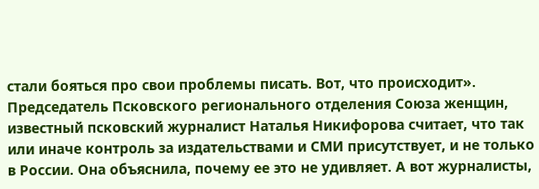стали бояться про свои проблемы писать. Вот, что происходит».
Председатель Псковского регионального отделения Союза женщин, известный псковский журналист Наталья Никифорова считает, что так или иначе контроль за издательствами и СМИ присутствует, и не только в России. Она объяснила, почему ее это не удивляет. А вот журналисты,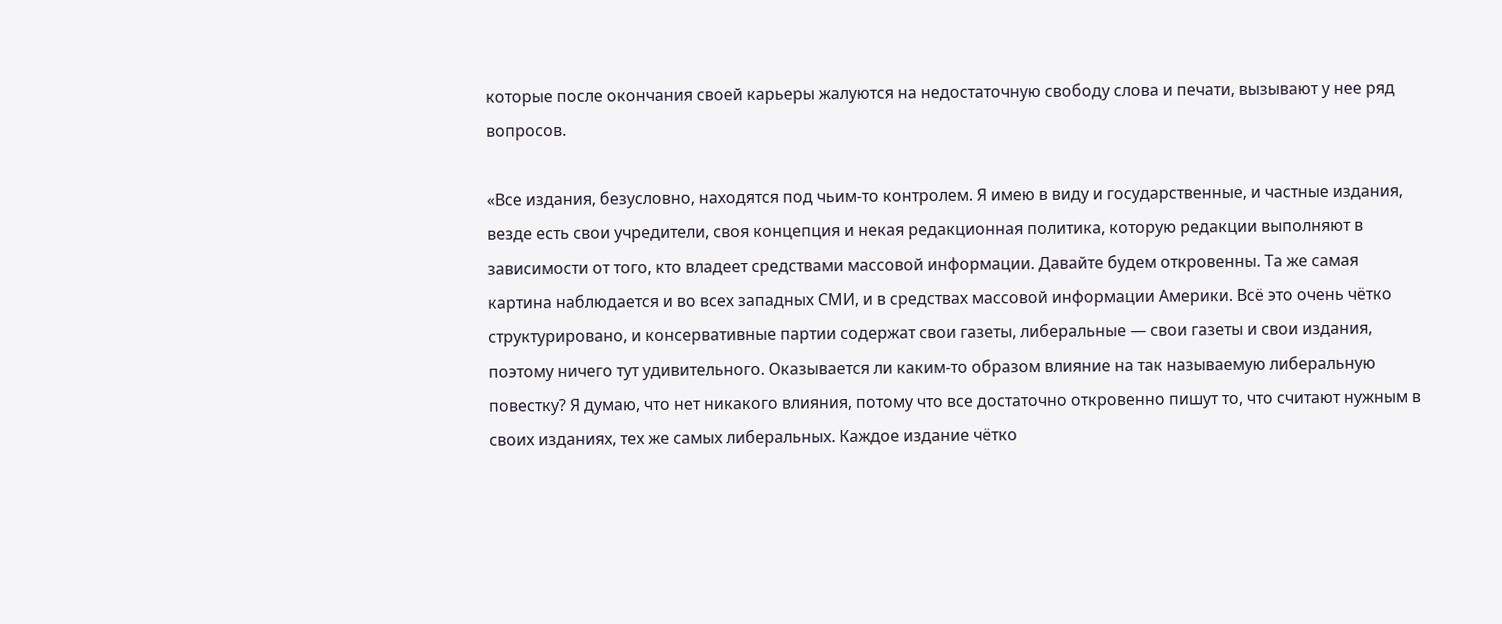которые после окончания своей карьеры жалуются на недостаточную свободу слова и печати, вызывают у нее ряд вопросов.

«Все издания, безусловно, находятся под чьим-то контролем. Я имею в виду и государственные, и частные издания, везде есть свои учредители, своя концепция и некая редакционная политика, которую редакции выполняют в зависимости от того, кто владеет средствами массовой информации. Давайте будем откровенны. Та же самая картина наблюдается и во всех западных СМИ, и в средствах массовой информации Америки. Всё это очень чётко структурировано, и консервативные партии содержат свои газеты, либеральные — свои газеты и свои издания, поэтому ничего тут удивительного. Оказывается ли каким-то образом влияние на так называемую либеральную повестку? Я думаю, что нет никакого влияния, потому что все достаточно откровенно пишут то, что считают нужным в своих изданиях, тех же самых либеральных. Каждое издание чётко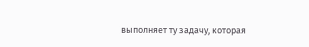выполняет ту задачу, которая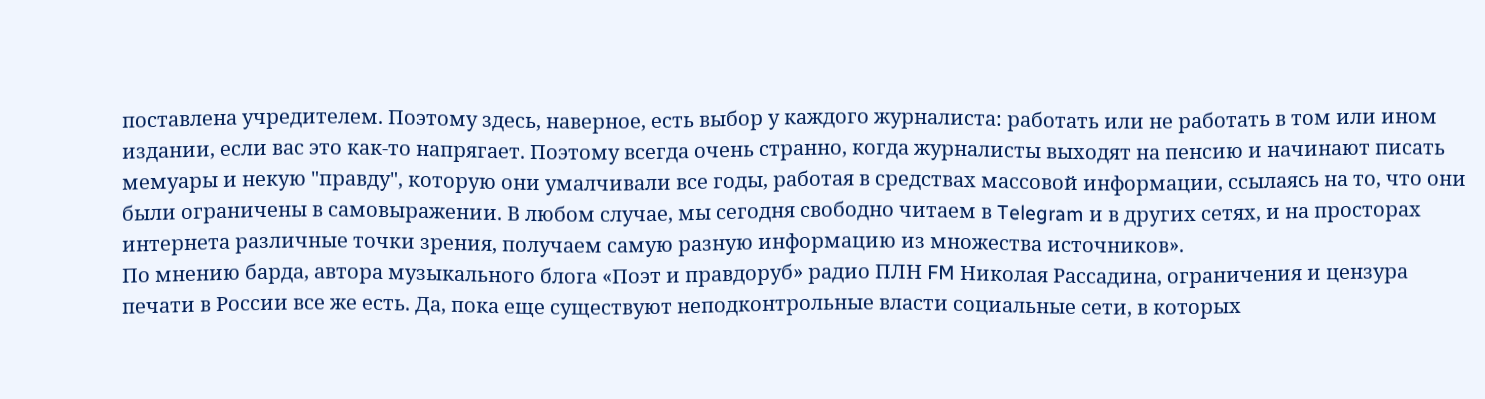поставлена учредителем. Поэтому здесь, наверное, есть выбор у каждого журналиста: работать или не работать в том или ином издании, если вас это как-то напрягает. Поэтому всегда очень странно, когда журналисты выходят на пенсию и начинают писать мемуары и некую "правду", которую они умалчивали все годы, работая в средствах массовой информации, ссылаясь на то, что они были ограничены в самовыражении. В любом случае, мы сегодня свободно читаем в Telegram и в других сетях, и на просторах интернета различные точки зрения, получаем самую разную информацию из множества источников».
По мнению барда, автора музыкального блога «Поэт и правдоруб» радио ПЛН FM Николая Рассадина, ограничения и цензура печати в России все же есть. Да, пока еще существуют неподконтрольные власти социальные сети, в которых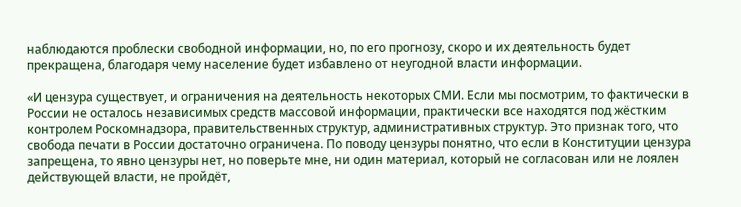наблюдаются проблески свободной информации, но, по его прогнозу, скоро и их деятельность будет прекращена, благодаря чему население будет избавлено от неугодной власти информации.

«И цензура существует, и ограничения на деятельность некоторых СМИ. Если мы посмотрим, то фактически в России не осталось независимых средств массовой информации, практически все находятся под жёстким контролем Роскомнадзора, правительственных структур, административных структур. Это признак того, что свобода печати в России достаточно ограничена. По поводу цензуры понятно, что если в Конституции цензура запрещена, то явно цензуры нет, но поверьте мне, ни один материал, который не согласован или не лоялен действующей власти, не пройдёт,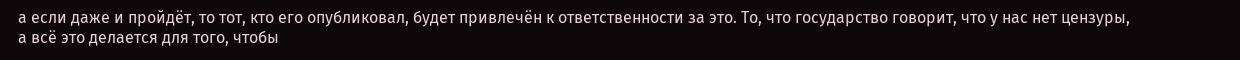а если даже и пройдёт, то тот, кто его опубликовал, будет привлечён к ответственности за это. То, что государство говорит, что у нас нет цензуры, а всё это делается для того, чтобы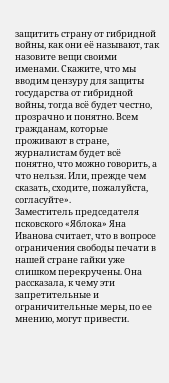защитить страну от гибридной войны, как они её называют, так назовите вещи своими именами. Скажите, что мы вводим цензуру для защиты государства от гибридной войны, тогда всё будет честно, прозрачно и понятно. Всем гражданам, которые проживают в стране, журналистам будет всё понятно, что можно говорить, а что нельзя. Или, прежде чем сказать, сходите, пожалуйста, согласуйте».
Заместитель председателя псковского «Яблока» Яна Иванова считает, что в вопросе ограничения свободы печати в нашей стране гайки уже слишком перекручены. Она рассказала, к чему эти запретительные и ограничительные меры, по ее мнению, могут привести.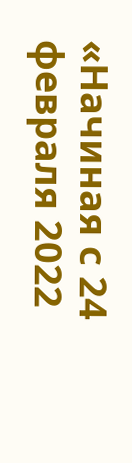«Начиная с 24 февраля 2022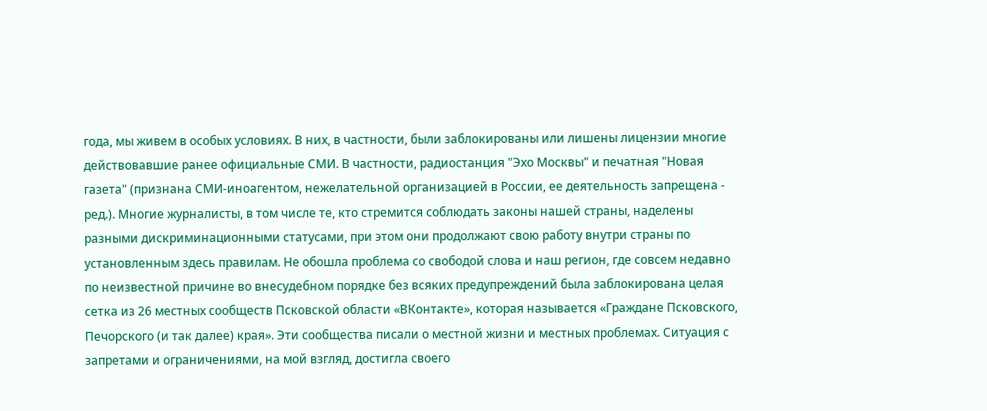года, мы живем в особых условиях. В них, в частности, были заблокированы или лишены лицензии многие действовавшие ранее официальные СМИ. В частности, радиостанция "Эхо Москвы" и печатная "Новая газета" (признана СМИ-иноагентом, нежелательной организацией в России, ее деятельность запрещена - ред.). Многие журналисты, в том числе те, кто стремится соблюдать законы нашей страны, наделены разными дискриминационными статусами, при этом они продолжают свою работу внутри страны по установленным здесь правилам. Не обошла проблема со свободой слова и наш регион, где совсем недавно по неизвестной причине во внесудебном порядке без всяких предупреждений была заблокирована целая сетка из 26 местных сообществ Псковской области «ВКонтакте», которая называется «Граждане Псковского, Печорского (и так далее) края». Эти сообщества писали о местной жизни и местных проблемах. Ситуация с запретами и ограничениями, на мой взгляд, достигла своего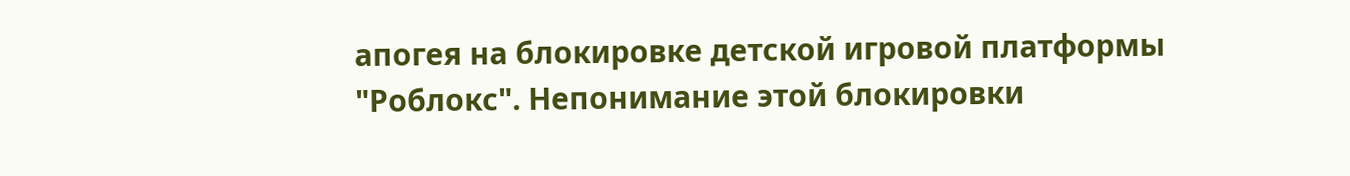апогея на блокировке детской игровой платформы "Роблокс". Непонимание этой блокировки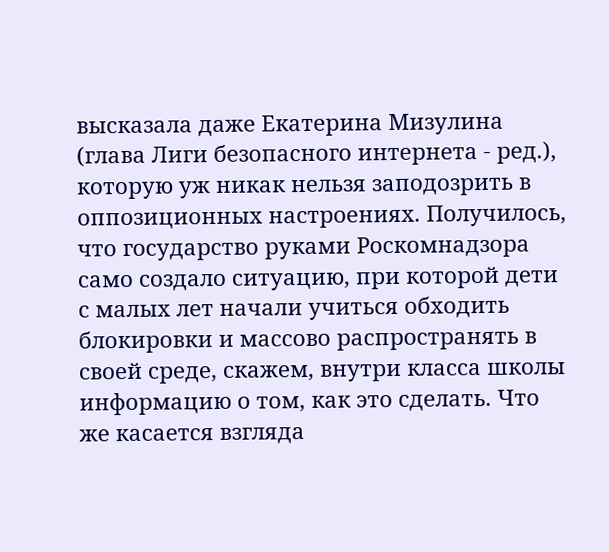высказала даже Екатерина Мизулина (глава Лиги безопасного интернета - ред.), которую уж никак нельзя заподозрить в оппозиционных настроениях. Получилось, что государство руками Роскомнадзора само создало ситуацию, при которой дети с малых лет начали учиться обходить блокировки и массово распространять в своей среде, скажем, внутри класса школы информацию о том, как это сделать. Что же касается взгляда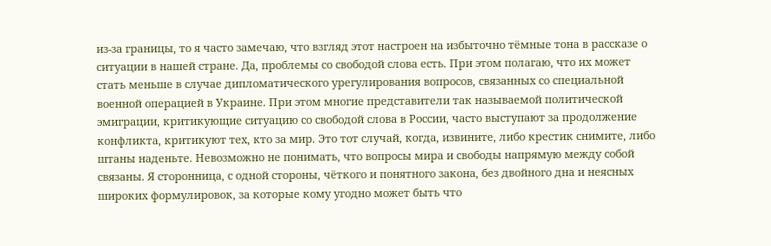из-за границы, то я часто замечаю, что взгляд этот настроен на избыточно тёмные тона в рассказе о ситуации в нашей стране. Да, проблемы со свободой слова есть. При этом полагаю, что их может стать меньше в случае дипломатического урегулирования вопросов, связанных со специальной военной операцией в Украине. При этом многие представители так называемой политической эмиграции, критикующие ситуацию со свободой слова в России, часто выступают за продолжение конфликта, критикуют тех, кто за мир. Это тот случай, когда, извините, либо крестик снимите, либо штаны наденьте. Невозможно не понимать, что вопросы мира и свободы напрямую между собой связаны. Я сторонница, с одной стороны, чёткого и понятного закона, без двойного дна и неясных широких формулировок, за которые кому угодно может быть что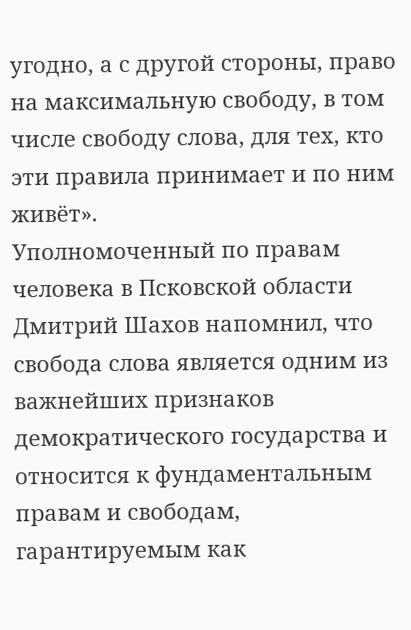угодно, а с другой стороны, право на максимальную свободу, в том числе свободу слова, для тех, кто эти правила принимает и по ним живёт».
Уполномоченный по правам человека в Псковской области Дмитрий Шахов напомнил, что свобода слова является одним из важнейших признаков демократического государства и относится к фундаментальным правам и свободам, гарантируемым как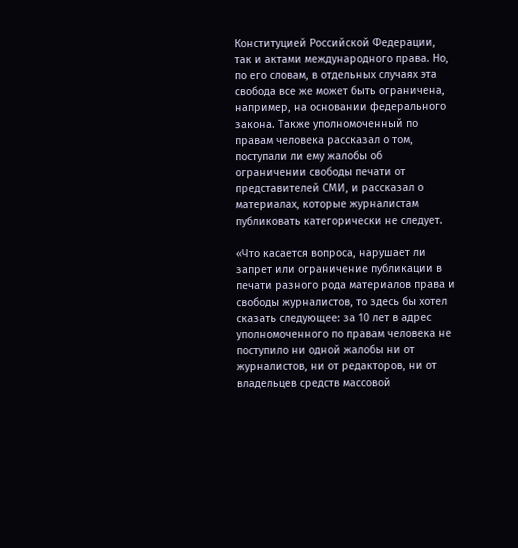Конституцией Российской Федерации, так и актами международного права. Но, по его словам, в отдельных случаях эта свобода все же может быть ограничена, например, на основании федерального закона. Также уполномоченный по правам человека рассказал о том, поступали ли ему жалобы об ограничении свободы печати от представителей СМИ, и рассказал о материалах, которые журналистам публиковать категорически не следует.

«Что касается вопроса, нарушает ли запрет или ограничение публикации в печати разного рода материалов права и свободы журналистов, то здесь бы хотел сказать следующее: за 10 лет в адрес уполномоченного по правам человека не поступило ни одной жалобы ни от журналистов, ни от редакторов, ни от владельцев средств массовой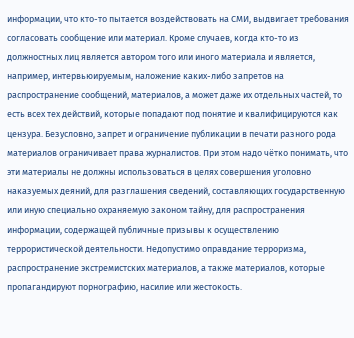информации, что кто-то пытается воздействовать на СМИ, выдвигает требования согласовать сообщение или материал. Кроме случаев, когда кто-то из должностных лиц является автором того или иного материала и является, например, интервьюируемым, наложение каких-либо запретов на распространение сообщений, материалов, а может даже их отдельных частей, то есть всех тех действий, которые попадают под понятие и квалифицируются как цензура. Безусловно, запрет и ограничение публикации в печати разного рода материалов ограничивает права журналистов. При этом надо чётко понимать, что эти материалы не должны использоваться в целях совершения уголовно наказуемых деяний, для разглашения сведений, составляющих государственную или иную специально охраняемую законом тайну, для распространения информации, содержащей публичные призывы к осуществлению террористической деятельности. Недопустимо оправдание терроризма, распространение экстремистских материалов, а также материалов, которые пропагандируют порнографию, насилие или жестокость.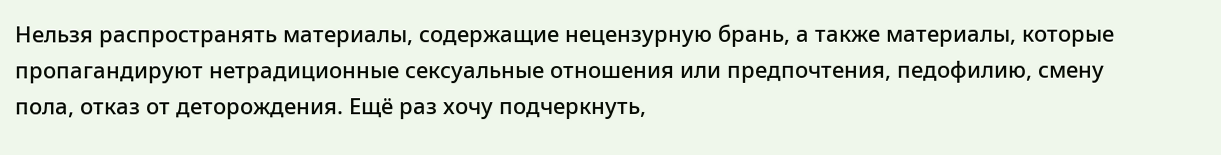Нельзя распространять материалы, содержащие нецензурную брань, а также материалы, которые пропагандируют нетрадиционные сексуальные отношения или предпочтения, педофилию, смену пола, отказ от деторождения. Ещё раз хочу подчеркнуть,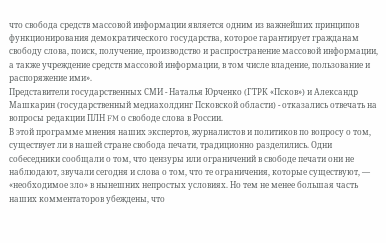что свобода средств массовой информации является одним из важнейших принципов функционирования демократического государства, которое гарантирует гражданам свободу слова, поиск, получение, производство и распространение массовой информации, а также учреждение средств массовой информации, в том числе владение, пользование и распоряжение ими».
Представители государственных СМИ - Наталья Юрченко (ГТРК «Псков») и Александр Машкарин (государственный медиахолдинг Псковской области) - отказались отвечать на вопросы редакции ПЛН FM о свободе слова в России.
В этой программе мнения наших экспертов, журналистов и политиков по вопросу о том, существует ли в нашей стране свобода печати, традиционно разделились. Одни собеседники сообщали о том, что цензуры или ограничений в свободе печати они не наблюдают, звучали сегодня и слова о том, что те ограничения, которые существуют, — «необходимое зло» в нынешних непростых условиях. Но тем не менее большая часть наших комментаторов убеждены, что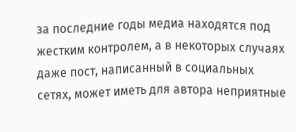за последние годы медиа находятся под жестким контролем, а в некоторых случаях даже пост, написанный в социальных сетях, может иметь для автора неприятные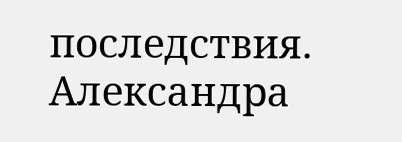последствия.
Александра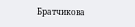Братчикова